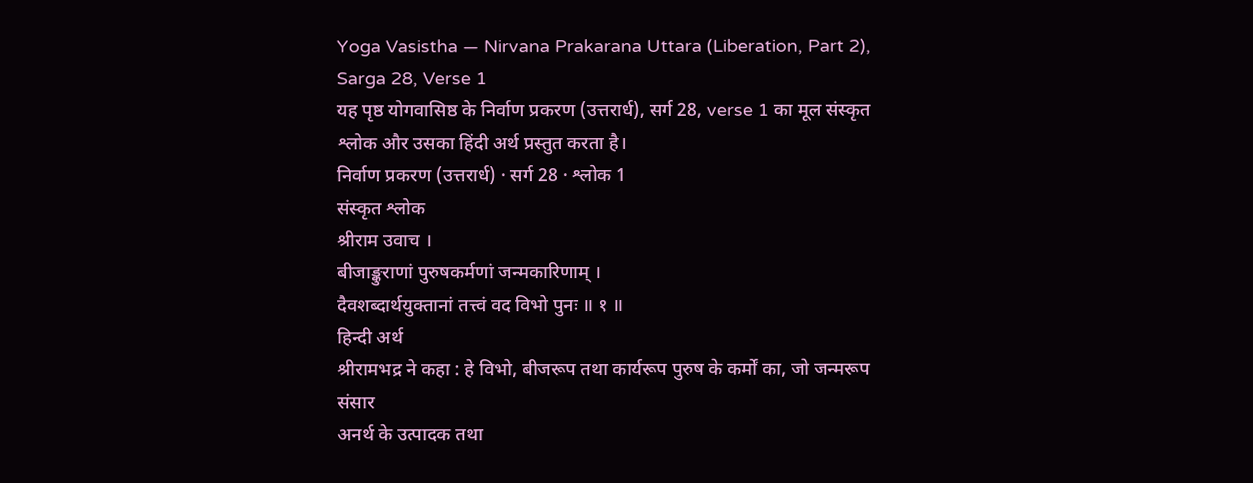Yoga Vasistha — Nirvana Prakarana Uttara (Liberation, Part 2), Sarga 28, Verse 1
यह पृष्ठ योगवासिष्ठ के निर्वाण प्रकरण (उत्तरार्ध), सर्ग 28, verse 1 का मूल संस्कृत श्लोक और उसका हिंदी अर्थ प्रस्तुत करता है।
निर्वाण प्रकरण (उत्तरार्ध) · सर्ग 28 · श्लोक 1
संस्कृत श्लोक
श्रीराम उवाच ।
बीजाङ्कुराणां पुरुषकर्मणां जन्मकारिणाम् ।
दैवशब्दार्थयुक्तानां तत्त्वं वद विभो पुनः ॥ १ ॥
हिन्दी अर्थ
श्रीरामभद्र ने कहा : हे विभो, बीजरूप तथा कार्यरूप पुरुष के कर्मों का, जो जन्मरूप संसार
अनर्थ के उत्पादक तथा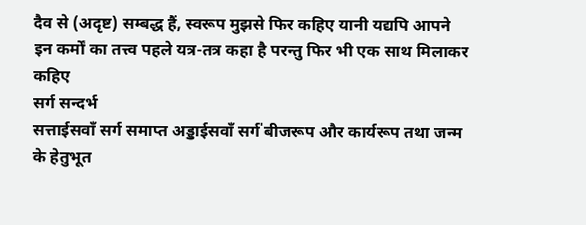दैव से (अदृष्ट) सम्बद्ध हैं, स्वरूप मुझसे फिर कहिए यानी यद्यपि आपने
इन कर्मों का तत्त्व पहले यत्र-तत्र कहा है परन्तु फिर भी एक साथ मिलाकर कहिए
सर्ग सन्दर्भ
सत्ताईसवाँ सर्ग समाप्त अड्डाईसवाँ सर्ग॑ बीजरूप और कार्यरूप तथा जन्म के हेतुभूत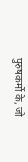पुरुषकर्मो के, जो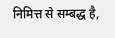निमित्त से सम्बद्ध है,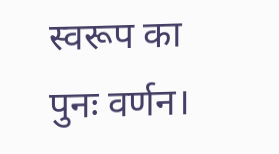स्वरूप का पुनः वर्णन।